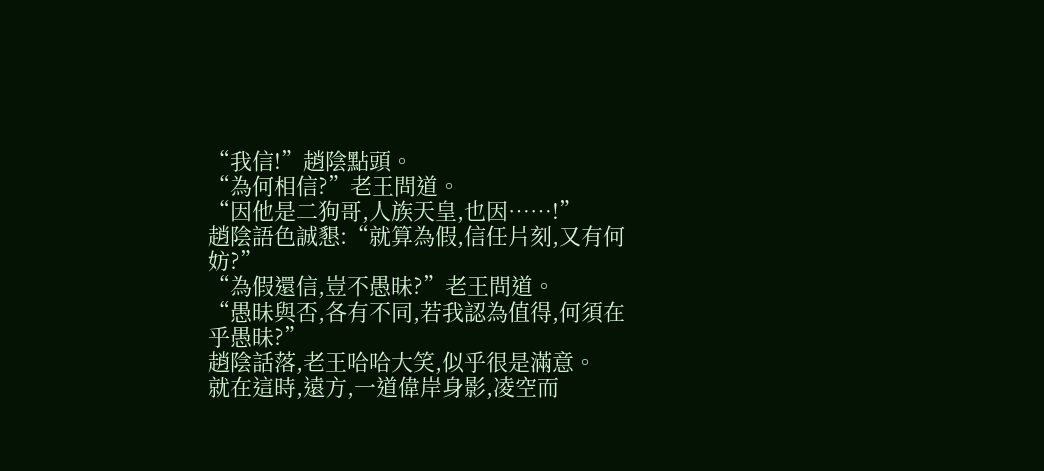“我信!”趙陰點頭。
“為何相信?”老王問道。
“因他是二狗哥,人族天皇,也因……!”
趙陰語色誠懇:“就算為假,信任片刻,又有何妨?”
“為假還信,豈不愚昧?”老王問道。
“愚昧與否,各有不同,若我認為值得,何須在乎愚昧?”
趙陰話落,老王哈哈大笑,似乎很是滿意。
就在這時,遠方,一道偉岸身影,凌空而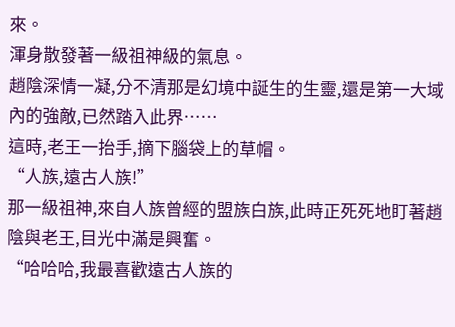來。
渾身散發著一級祖神級的氣息。
趙陰深情一凝,分不清那是幻境中誕生的生靈,還是第一大域內的強敵,已然踏入此界……
這時,老王一抬手,摘下腦袋上的草帽。
“人族,遠古人族!”
那一級祖神,來自人族曾經的盟族白族,此時正死死地盯著趙陰與老王,目光中滿是興奮。
“哈哈哈,我最喜歡遠古人族的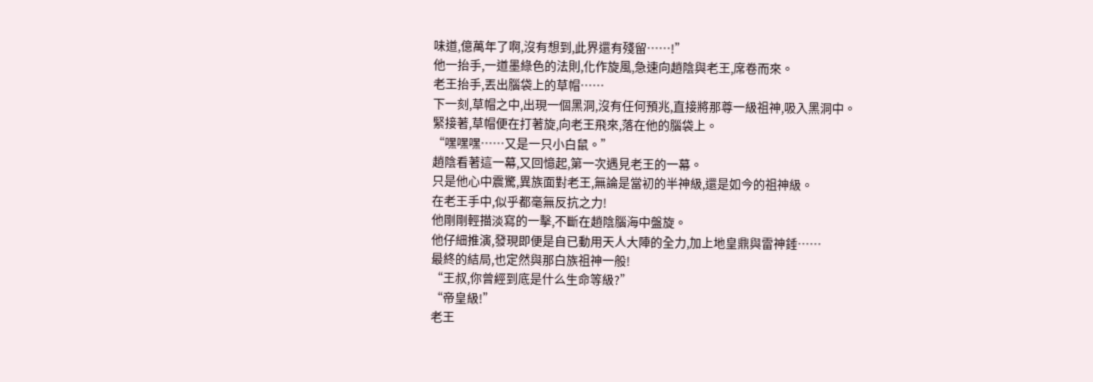味道,億萬年了啊,沒有想到,此界還有殘留……!”
他一抬手,一道墨綠色的法則,化作旋風,急速向趙陰與老王,席卷而來。
老王抬手,丟出腦袋上的草帽……
下一刻,草帽之中,出現一個黑洞,沒有任何預兆,直接將那尊一級祖神,吸入黑洞中。
緊接著,草帽便在打著旋,向老王飛來,落在他的腦袋上。
“嘿嘿嘿……又是一只小白鼠。”
趙陰看著這一幕,又回憶起,第一次遇見老王的一幕。
只是他心中震驚,異族面對老王,無論是當初的半神級,還是如今的祖神級。
在老王手中,似乎都毫無反抗之力!
他剛剛輕描淡寫的一擊,不斷在趙陰腦海中盤旋。
他仔細推演,發現即便是自已動用天人大陣的全力,加上地皇鼎與雷神錘……
最終的結局,也定然與那白族祖神一般!
“王叔,你曾經到底是什么生命等級?”
“帝皇級!”
老王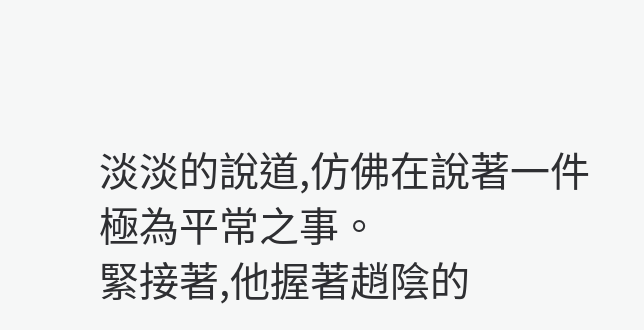淡淡的說道,仿佛在說著一件極為平常之事。
緊接著,他握著趙陰的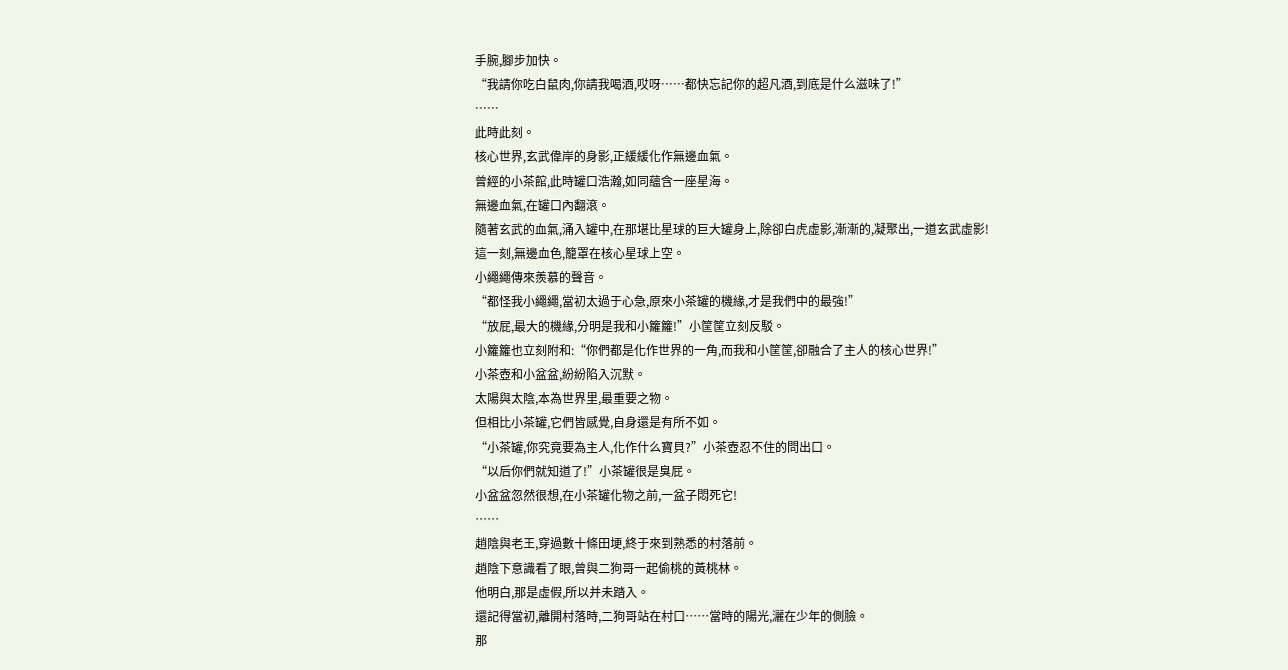手腕,腳步加快。
“我請你吃白鼠肉,你請我喝酒,哎呀……都快忘記你的超凡酒,到底是什么滋味了!”
……
此時此刻。
核心世界,玄武偉岸的身影,正緩緩化作無邊血氣。
曾經的小茶館,此時罐口浩瀚,如同蘊含一座星海。
無邊血氣,在罐口內翻滾。
隨著玄武的血氣,涌入罐中,在那堪比星球的巨大罐身上,除卻白虎虛影,漸漸的,凝聚出,一道玄武虛影!
這一刻,無邊血色,籠罩在核心星球上空。
小繩繩傳來羨慕的聲音。
“都怪我小繩繩,當初太過于心急,原來小茶罐的機緣,才是我們中的最強!”
“放屁,最大的機緣,分明是我和小籮籮!”小筐筐立刻反駁。
小籮籮也立刻附和:“你們都是化作世界的一角,而我和小筐筐,卻融合了主人的核心世界!”
小茶壺和小盆盆,紛紛陷入沉默。
太陽與太陰,本為世界里,最重要之物。
但相比小茶罐,它們皆感覺,自身還是有所不如。
“小茶罐,你究竟要為主人,化作什么寶貝?”小茶壺忍不住的問出口。
“以后你們就知道了!”小茶罐很是臭屁。
小盆盆忽然很想,在小茶罐化物之前,一盆子悶死它!
……
趙陰與老王,穿過數十條田埂,終于來到熟悉的村落前。
趙陰下意識看了眼,曾與二狗哥一起偷桃的黃桃林。
他明白,那是虛假,所以并未踏入。
還記得當初,離開村落時,二狗哥站在村口……當時的陽光,灑在少年的側臉。
那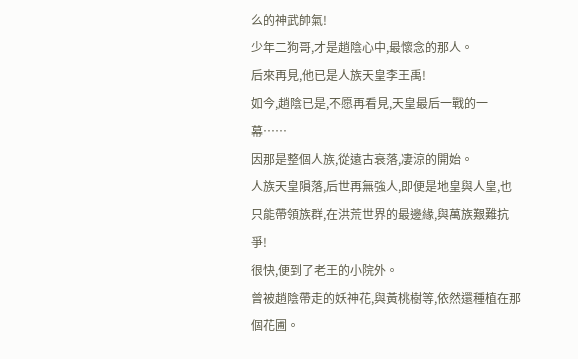么的神武帥氣!
少年二狗哥,才是趙陰心中,最懷念的那人。
后來再見,他已是人族天皇李王禹!
如今,趙陰已是,不愿再看見,天皇最后一戰的一幕……
因那是整個人族,從遠古衰落,凄涼的開始。
人族天皇隕落,后世再無強人,即便是地皇與人皇,也只能帶領族群,在洪荒世界的最邊緣,與萬族艱難抗爭!
很快,便到了老王的小院外。
曾被趙陰帶走的妖神花,與黃桃樹等,依然還種植在那個花圃。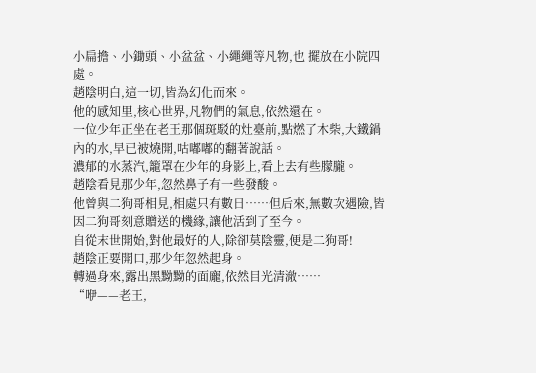小扁擔、小鋤頭、小盆盆、小繩繩等凡物,也 擺放在小院四處。
趙陰明白,這一切,皆為幻化而來。
他的感知里,核心世界,凡物們的氣息,依然還在。
一位少年正坐在老王那個斑駁的灶臺前,點燃了木柴,大鐵鍋內的水,早已被燒開,咕嘟嘟的翻著說話。
濃郁的水蒸汽,籠罩在少年的身影上,看上去有些朦朧。
趙陰看見那少年,忽然鼻子有一些發酸。
他曾與二狗哥相見,相處只有數日……但后來,無數次遇險,皆因二狗哥刻意贈送的機緣,讓他活到了至今。
自從末世開始,對他最好的人,除卻莫陰靈,便是二狗哥!
趙陰正要開口,那少年忽然起身。
轉過身來,露出黑黝黝的面龐,依然目光清澈……
“咿——老王,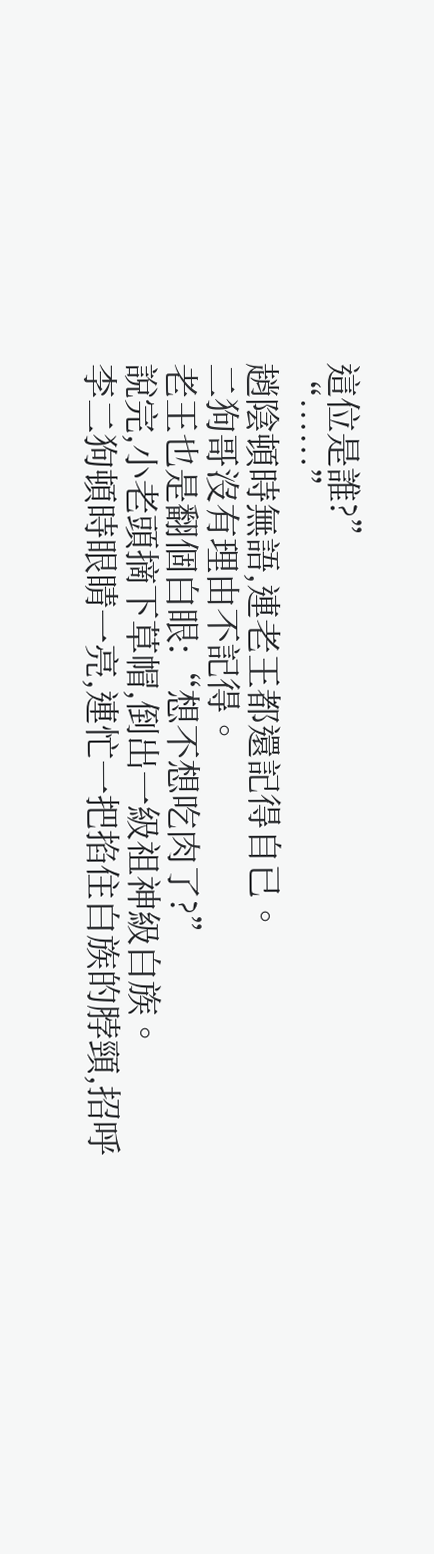這位是誰?”
“……”
趙陰頓時無語,連老王都還記得自已。
二狗哥沒有理由不記得。
老王也是翻個白眼:“想不想吃肉了?”
說完,小老頭摘下草帽,倒出一級祖神級白族。
李二狗頓時眼睛一亮,連忙一把掐住白族的脖頸,招呼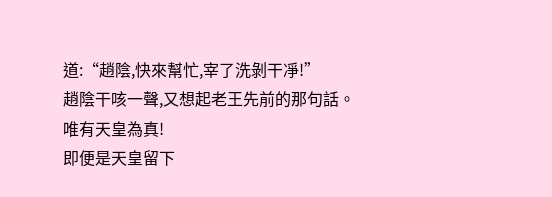道:“趙陰,快來幫忙,宰了洗剝干凈!”
趙陰干咳一聲,又想起老王先前的那句話。
唯有天皇為真!
即便是天皇留下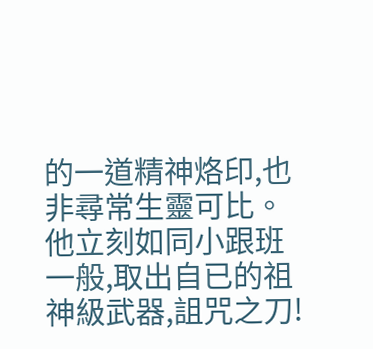的一道精神烙印,也非尋常生靈可比。
他立刻如同小跟班一般,取出自已的祖神級武器,詛咒之刀!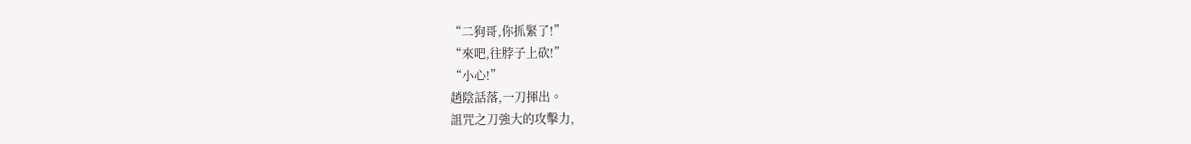“二狗哥,你抓緊了!”
“來吧,往脖子上砍!”
“小心!”
趙陰話落,一刀揮出。
詛咒之刀強大的攻擊力,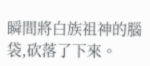瞬間將白族祖神的腦袋,砍落了下來。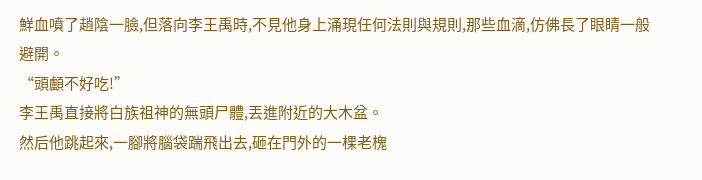鮮血噴了趙陰一臉,但落向李王禹時,不見他身上涌現任何法則與規則,那些血滴,仿佛長了眼睛一般避開。
“頭顱不好吃!”
李王禹直接將白族祖神的無頭尸體,丟進附近的大木盆。
然后他跳起來,一腳將腦袋踹飛出去,砸在門外的一棵老槐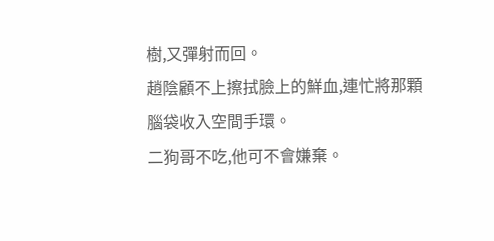樹,又彈射而回。
趙陰顧不上擦拭臉上的鮮血,連忙將那顆腦袋收入空間手環。
二狗哥不吃,他可不會嫌棄。